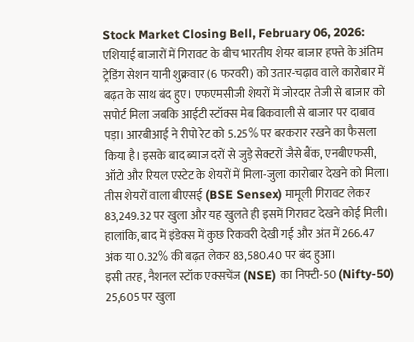Stock Market Closing Bell, February 06, 2026: एशियाई बाजारों में गिरावट के बीच भारतीय शेयर बाजार हफ्ते के अंतिम ट्रेडिंग सेशन यानी शुक्रवार (6 फरवरी) को उतार-चढ़ाव वाले कारोबार में बढ़त के साथ बंद हुए। एफएमसीजी शेयरों में जोरदार तेजी से बाजार को सपोर्ट मिला जबकि आईटी स्टॉक्स मेब बिकवाली से बाजार पर दाबाव पड़ा। आरबीआई ने रीपो रेट को 5.25% पर बरकरार रखने का फैसला किया है। इसके बाद ब्याज दरों से जुड़े सेक्टरों जैसे बैंक, एनबीएफसी, ऑटो और रियल एस्टेट के शेयरों में मिला-जुला कारोबार देखने को मिला।
तीस शेयरों वाला बीएसई (BSE Sensex) मामूली गिरावट लेकर 83,249.32 पर खुला और यह खुलते ही इसमें गिरावट देखने कोई मिली। हालांकि, बाद में इंडेक्स में कुछ रिकवरी देखी गई और अंत में 266.47 अंक या 0.32% की बढ़त लेकर 83,580.40 पर बंद हुआ।
इसी तरह, नैशनल स्टॉक एक्सचेंज (NSE) का निफ्टी-50 (Nifty-50) 25,605 पर खुला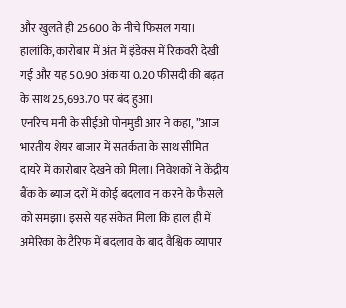और खुलते ही 25600 के नीचे फिसल गया। हालांकि, कारोबार में अंत में इंडेक्स में रिकवरी देखी गई और यह 50.90 अंक या 0.20 फीसदी की बढ़त के साथ 25,693.70 पर बंद हुआ।
एनरिच मनी के सीईओ पोनमुडी आर ने कहा, ”आज भारतीय शेयर बाजार में सतर्कता के साथ सीमित दायरे में कारोबार देखने को मिला। निवेशकों ने केंद्रीय बैंक के ब्याज दरों में कोई बदलाव न करने के फैसले को समझा। इससे यह संकेत मिला कि हाल ही में अमेरिका के टैरिफ में बदलाव के बाद वैश्विक व्यापार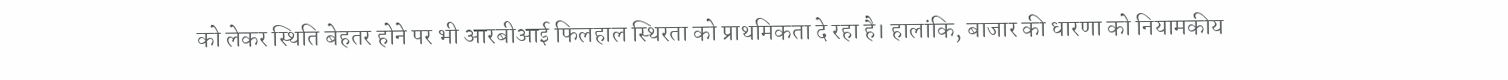को लेकर स्थिति बेहतर होने पर भी आरबीआई फिलहाल स्थिरता को प्राथमिकता दे रहा है। हालांकि, बाजार की धारणा को नियामकीय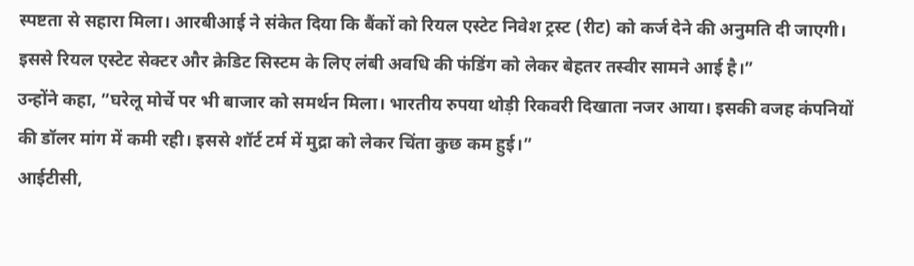स्पष्टता से सहारा मिला। आरबीआई ने संकेत दिया कि बैंकों को रियल एस्टेट निवेश ट्रस्ट (रीट) को कर्ज देने की अनुमति दी जाएगी। इससे रियल एस्टेट सेक्टर और क्रेडिट सिस्टम के लिए लंबी अवधि की फंडिंग को लेकर बेहतर तस्वीर सामने आई है।”
उन्होंने कहा, ”घरेलू मोर्चे पर भी बाजार को समर्थन मिला। भारतीय रुपया थोड़ी रिकवरी दिखाता नजर आया। इसकी वजह कंपनियों की डॉलर मांग में कमी रही। इससे शॉर्ट टर्म में मुद्रा को लेकर चिंता कुछ कम हुई।”
आईटीसी,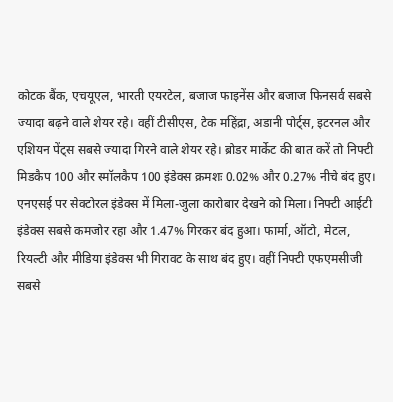कोटक बैंक, एचयूएल, भारती एयरटेल, बजाज फाइनेंस और बजाज फिनसर्व सबसे ज्यादा बढ़ने वाले शेयर रहे। वहीं टीसीएस, टेक महिंद्रा, अडानी पोर्ट्स, इटरनल और एशियन पेंट्स सबसे ज्यादा गिरने वाले शेयर रहे। ब्रोडर मार्केट की बात करें तो निफ्टी मिडकैप 100 और स्मॉलकैप 100 इंडेक्स क्रमशः 0.02% और 0.27% नीचे बंद हुए।
एनएसई पर सेक्टोरल इंडेक्स में मिला-जुला कारोबार देखने को मिला। निफ्टी आईटी इंडेक्स सबसे कमजोर रहा और 1.47% गिरकर बंद हुआ। फार्मा, ऑटो, मेटल, रियल्टी और मीडिया इंडेक्स भी गिरावट के साथ बंद हुए। वहीं निफ्टी एफएमसीजी सबसे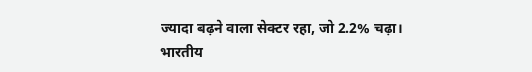ज्यादा बढ़ने वाला सेक्टर रहा, जो 2.2% चढ़ा।
भारतीय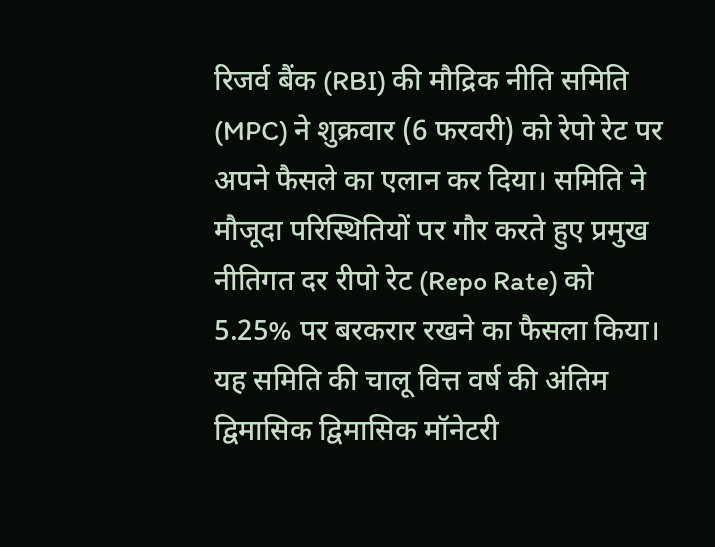रिजर्व बैंक (RBI) की मौद्रिक नीति समिति (MPC) ने शुक्रवार (6 फरवरी) को रेपो रेट पर अपने फैसले का एलान कर दिया। समिति ने मौजूदा परिस्थितियों पर गौर करते हुए प्रमुख नीतिगत दर रीपो रेट (Repo Rate) को 5.25% पर बरकरार रखने का फैसला किया। यह समिति की चालू वित्त वर्ष की अंतिम द्विमासिक द्विमासिक मॉनेटरी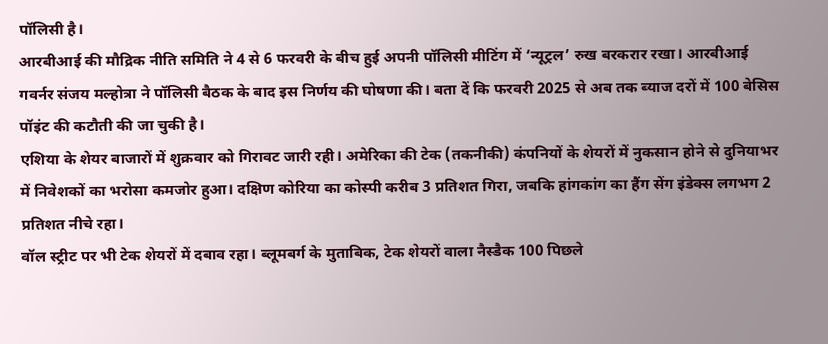पॉलिसी है।
आरबीआई की मौद्रिक नीति समिति ने 4 से 6 फरवरी के बीच हुई अपनी पॉलिसी मीटिंग में ‘न्यूट्रल’ रुख बरकरार रखा। आरबीआई गवर्नर संजय मल्होत्रा ने पॉलिसी बैठक के बाद इस निर्णय की घोषणा की। बता दें कि फरवरी 2025 से अब तक ब्याज दरों में 100 बेसिस पॉइंट की कटौती की जा चुकी है।
एशिया के शेयर बाजारों में शुक्रवार को गिरावट जारी रही। अमेरिका की टेक (तकनीकी) कंपनियों के शेयरों में नुकसान होने से दुनियाभर में निवेशकों का भरोसा कमजोर हुआ। दक्षिण कोरिया का कोस्पी करीब 3 प्रतिशत गिरा, जबकि हांगकांग का हैंग सेंग इंडेक्स लगभग 2 प्रतिशत नीचे रहा।
वॉल स्ट्रीट पर भी टेक शेयरों में दबाव रहा। ब्लूमबर्ग के मुताबिक, टेक शेयरों वाला नैस्डैक 100 पिछले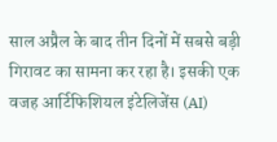साल अप्रैल के बाद तीन दिनों में सबसे बड़ी गिरावट का सामना कर रहा है। इसकी एक वजह आर्टिफिशियल इंटेलिजेंस (AI)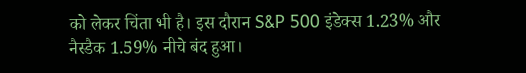को लेकर चिंता भी है। इस दौरान S&P 500 इंडेक्स 1.23% और नैस्डैक 1.59% नीचे बंद हुआ।